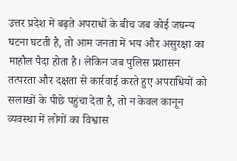उत्तर प्रदेश में बढ़ते अपराधों के बीच जब कोई जघन्य घटना घटती है, तो आम जनता में भय और असुरक्षा का माहौल पैदा होता है। लेकिन जब पुलिस प्रशासन तत्परता और दक्षता से कार्रवाई करते हुए अपराधियों को सलाखों के पीछे पहुंचा देता है, तो न केवल कानून व्यवस्था में लोगों का विश्वास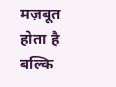मज़बूत होता है बल्कि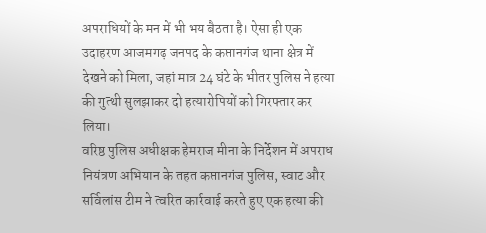अपराधियों के मन में भी भय बैठता है। ऐसा ही एक उदाहरण आजमगढ़ जनपद के कप्तानगंज थाना क्षेत्र में देखने को मिला, जहां मात्र 24 घंटे के भीतर पुलिस ने हत्या की गुत्थी सुलझाकर दो हत्यारोपियों को गिरफ्तार कर लिया।
वरिष्ठ पुलिस अधीक्षक हेमराज मीना के निर्देशन में अपराध नियंत्रण अभियान के तहत कप्तानगंज पुलिस, स्वाट और सर्विलांस टीम ने त्वरित कार्रवाई करते हुए एक हत्या की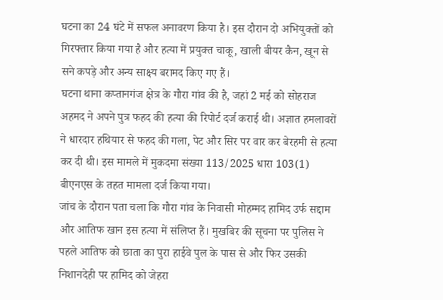घटना का 24 घंटे में सफल अनावरण किया है। इस दौरान दो अभियुक्तों को गिरफ्तार किया गया है और हत्या में प्रयुक्त चाकू, खाली बीयर कैन, खून से सने कपड़े और अन्य साक्ष्य बरामद किए गए हैं।
घटना थाना कप्तानगंज क्षेत्र के गौरा गांव की है, जहां 2 मई को सोहराज अहमद ने अपने पुत्र फहद की हत्या की रिपोर्ट दर्ज कराई थी। अज्ञात हमलावरों ने धारदार हथियार से फहद की गला, पेट और सिर पर वार कर बेरहमी से हत्या कर दी थी। इस मामले में मुकदमा संख्या 113/2025 धारा 103(1) बीएनएस के तहत मामला दर्ज किया गया।
जांच के दौरान पता चला कि गौरा गांव के निवासी मोहम्मद हामिद उर्फ सद्दाम और आतिफ खान इस हत्या में संलिप्त हैं। मुखबिर की सूचना पर पुलिस ने पहले आतिफ को छाता का पुरा हाईवे पुल के पास से और फिर उसकी निशानदेही पर हामिद को जेहरा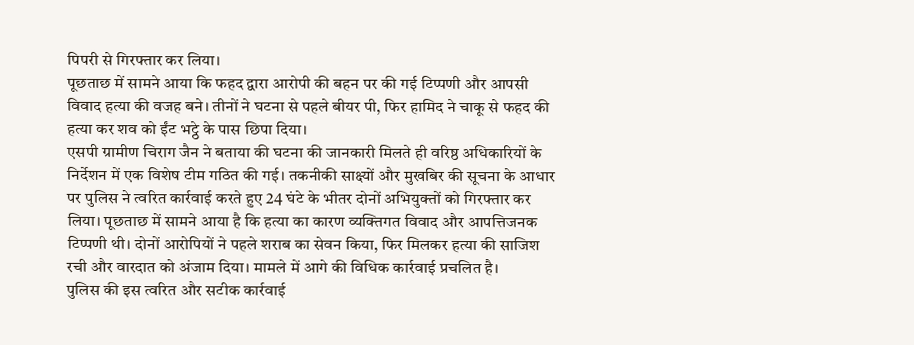पिपरी से गिरफ्तार कर लिया।
पूछताछ में सामने आया कि फहद द्वारा आरोपी की बहन पर की गई टिप्पणी और आपसी विवाद हत्या की वजह बने। तीनों ने घटना से पहले बीयर पी, फिर हामिद ने चाकू से फहद की हत्या कर शव को ईंट भट्ठे के पास छिपा दिया।
एसपी ग्रामीण चिराग जैन ने बताया की घटना की जानकारी मिलते ही वरिष्ठ अधिकारियों के निर्देशन में एक विशेष टीम गठित की गई। तकनीकी साक्ष्यों और मुखबिर की सूचना के आधार पर पुलिस ने त्वरित कार्रवाई करते हुए 24 घंटे के भीतर दोनों अभियुक्तों को गिरफ्तार कर लिया। पूछताछ में सामने आया है कि हत्या का कारण व्यक्तिगत विवाद और आपत्तिजनक टिप्पणी थी। दोनों आरोपियों ने पहले शराब का सेवन किया, फिर मिलकर हत्या की साजिश रची और वारदात को अंजाम दिया। मामले में आगे की विधिक कार्रवाई प्रचलित है।
पुलिस की इस त्वरित और सटीक कार्रवाई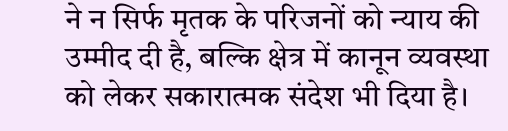ने न सिर्फ मृतक के परिजनों को न्याय की उम्मीद दी है, बल्कि क्षेत्र में कानून व्यवस्था को लेकर सकारात्मक संदेश भी दिया है।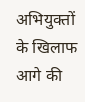अभियुक्तों के खिलाफ आगे की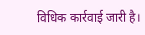विधिक कार्रवाई जारी है।